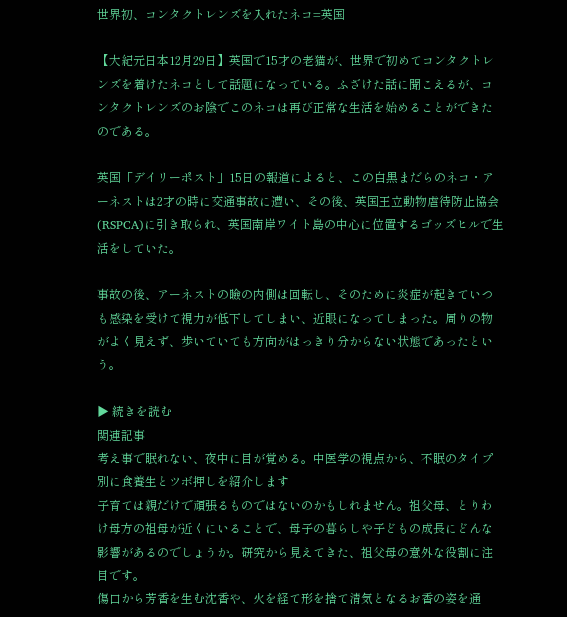世界初、コンタクトレンズを入れたネコ=英国

【大紀元日本12月29日】英国で15才の老猫が、世界で初めてコンタクトレンズを着けたネコとして話題になっている。ふざけた話に聞こえるが、コンタクトレンズのお陰でこのネコは再び正常な生活を始めることができたのである。

英国「デイリーポスト」15日の報道によると、この白黒まだらのネコ・アーネストは2才の時に交通事故に遭い、その後、英国王立動物虐待防止協会(RSPCA)に引き取られ、英国南岸ワイト島の中心に位置するゴッズヒルで生活をしていた。

事故の後、アーネストの瞼の内側は回転し、そのために炎症が起きていつも感染を受けて視力が低下してしまい、近眼になってしまった。周りの物がよく見えず、歩いていても方向がはっきり分からない状態であったという。

▶ 続きを読む
関連記事
考え事で眠れない、夜中に目が覚める。中医学の視点から、不眠のタイプ別に食養生とツボ押しを紹介します
子育ては親だけで頑張るものではないのかもしれません。祖父母、とりわけ母方の祖母が近くにいることで、母子の暮らしや子どもの成長にどんな影響があるのでしょうか。研究から見えてきた、祖父母の意外な役割に注目です。
傷口から芳香を生む沈香や、火を経て形を捨て清気となるお香の姿を通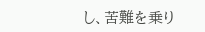し、苦難を乗り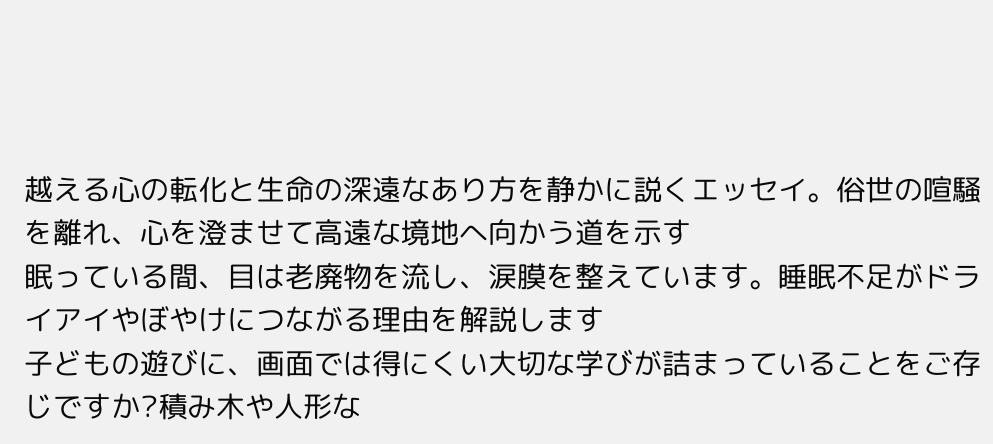越える心の転化と生命の深遠なあり方を静かに説くエッセイ。俗世の喧騒を離れ、心を澄ませて高遠な境地へ向かう道を示す
眠っている間、目は老廃物を流し、涙膜を整えています。睡眠不足がドライアイやぼやけにつながる理由を解説します
子どもの遊びに、画面では得にくい大切な学びが詰まっていることをご存じですか?積み木や人形な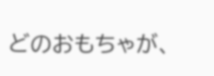どのおもちゃが、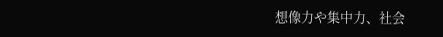想像力や集中力、社会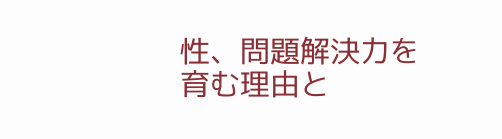性、問題解決力を育む理由と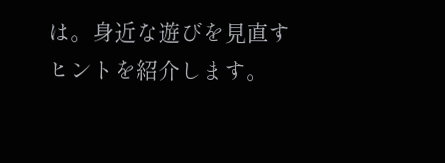は。身近な遊びを見直すヒントを紹介します。